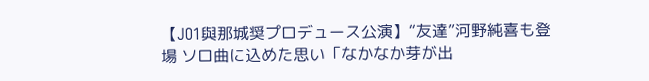【JO1與那城奨プロデュース公演】“友達”河野純喜も登場 ソロ曲に込めた思い「なかなか芽が出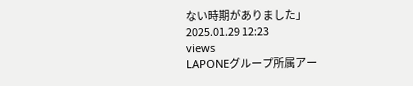ない時期がありました」
2025.01.29 12:23
views
LAPONEグループ所属アー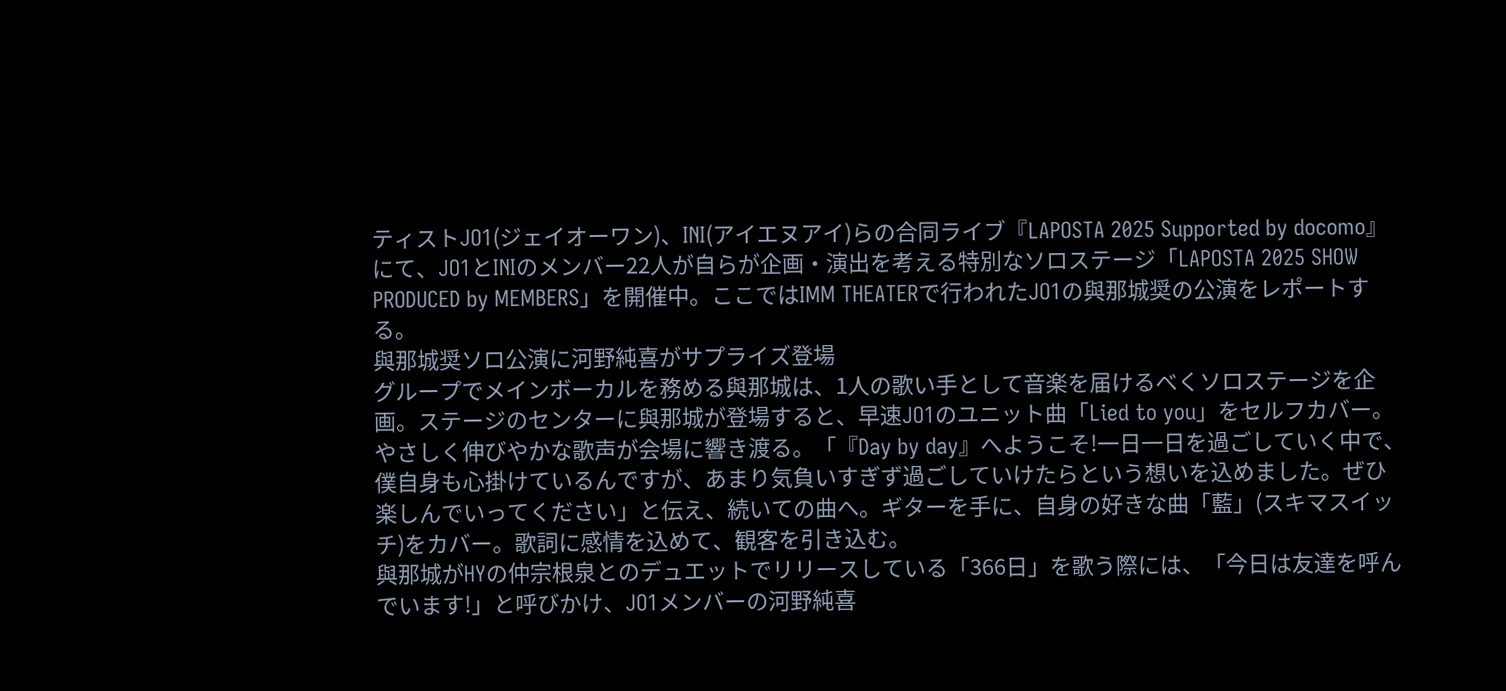ティストJO1(ジェイオーワン)、INI(アイエヌアイ)らの合同ライブ『LAPOSTA 2025 Supported by docomo』にて、JO1とINIのメンバー22人が自らが企画・演出を考える特別なソロステージ「LAPOSTA 2025 SHOW PRODUCED by MEMBERS」を開催中。ここではIMM THEATERで行われたJO1の與那城奨の公演をレポートする。
與那城奨ソロ公演に河野純喜がサプライズ登場
グループでメインボーカルを務める與那城は、1人の歌い手として音楽を届けるべくソロステージを企画。ステージのセンターに與那城が登場すると、早速JO1のユニット曲「Lied to you」をセルフカバー。やさしく伸びやかな歌声が会場に響き渡る。「『Day by day』へようこそ!一日一日を過ごしていく中で、僕自身も心掛けているんですが、あまり気負いすぎず過ごしていけたらという想いを込めました。ぜひ楽しんでいってください」と伝え、続いての曲へ。ギターを手に、自身の好きな曲「藍」(スキマスイッチ)をカバー。歌詞に感情を込めて、観客を引き込む。
與那城がHYの仲宗根泉とのデュエットでリリースしている「366日」を歌う際には、「今日は友達を呼んでいます!」と呼びかけ、JO1メンバーの河野純喜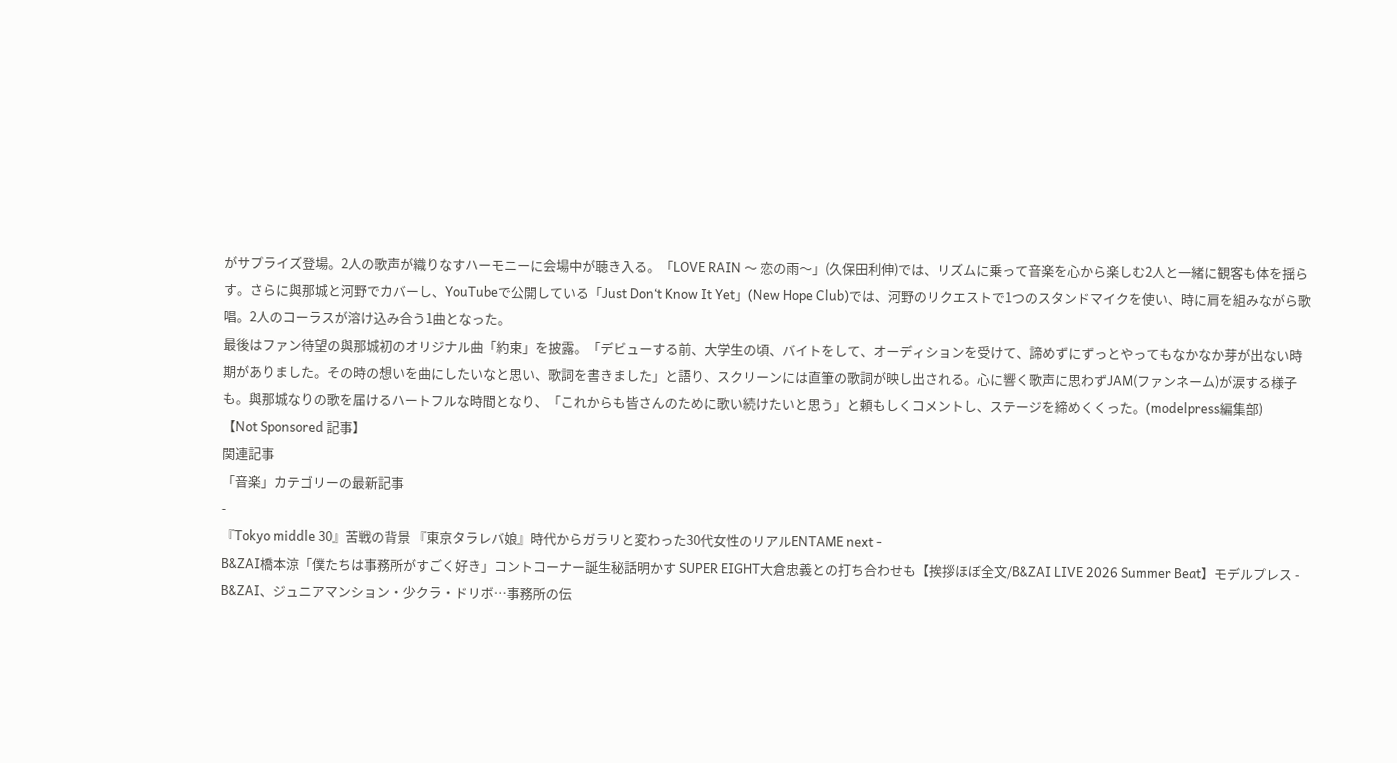がサプライズ登場。2人の歌声が織りなすハーモニーに会場中が聴き入る。「LOVE RAIN 〜 恋の雨〜」(久保田利伸)では、リズムに乗って音楽を心から楽しむ2人と一緒に観客も体を揺らす。さらに與那城と河野でカバーし、YouTubeで公開している「Just Don‘t Know It Yet」(New Hope Club)では、河野のリクエストで1つのスタンドマイクを使い、時に肩を組みながら歌唱。2人のコーラスが溶け込み合う1曲となった。
最後はファン待望の與那城初のオリジナル曲「約束」を披露。「デビューする前、大学生の頃、バイトをして、オーディションを受けて、諦めずにずっとやってもなかなか芽が出ない時期がありました。その時の想いを曲にしたいなと思い、歌詞を書きました」と語り、スクリーンには直筆の歌詞が映し出される。心に響く歌声に思わずJAM(ファンネーム)が涙する様子も。與那城なりの歌を届けるハートフルな時間となり、「これからも皆さんのために歌い続けたいと思う」と頼もしくコメントし、ステージを締めくくった。(modelpress編集部)
【Not Sponsored 記事】
関連記事
「音楽」カテゴリーの最新記事
-
『Tokyo middle 30』苦戦の背景 『東京タラレバ娘』時代からガラリと変わった30代女性のリアルENTAME next -
B&ZAI橋本涼「僕たちは事務所がすごく好き」コントコーナー誕生秘話明かす SUPER EIGHT大倉忠義との打ち合わせも【挨拶ほぼ全文/B&ZAI LIVE 2026 Summer Beat】モデルプレス -
B&ZAI、ジュニアマンション・少クラ・ドリボ…事務所の伝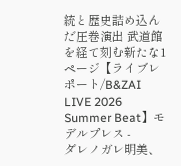統と歴史詰め込んだ圧巻演出 武道館を経て刻む新たな1ページ【ライブレポート/B&ZAI LIVE 2026 Summer Beat】モデルプレス -
ダレノガレ明美、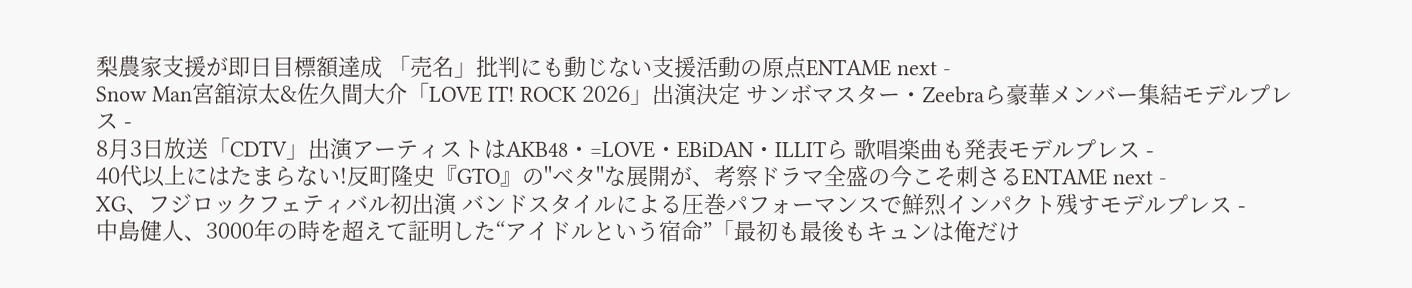梨農家支援が即日目標額達成 「売名」批判にも動じない支援活動の原点ENTAME next -
Snow Man宮舘涼太&佐久間大介「LOVE IT! ROCK 2026」出演決定 サンボマスター・Zeebraら豪華メンバー集結モデルプレス -
8月3日放送「CDTV」出演アーティストはAKB48・=LOVE・EBiDAN・ILLITら 歌唱楽曲も発表モデルプレス -
40代以上にはたまらない!反町隆史『GTO』の"ベタ"な展開が、考察ドラマ全盛の今こそ刺さるENTAME next -
XG、フジロックフェティバル初出演 バンドスタイルによる圧巻パフォーマンスで鮮烈インパクト残すモデルプレス -
中島健人、3000年の時を超えて証明した“アイドルという宿命”「最初も最後もキュンは俺だけ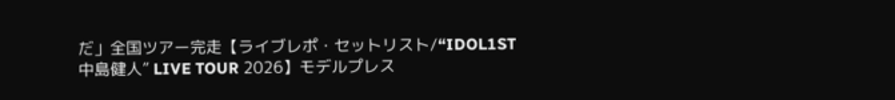だ」全国ツアー完走【ライブレポ・セットリスト/“IDOL1ST 中島健人” LIVE TOUR 2026】モデルプレス